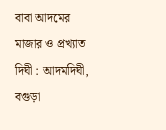বাবা আদমের মাজার ও প্রখ্যাত দিঘী : আদমদিঘী, বগুড়া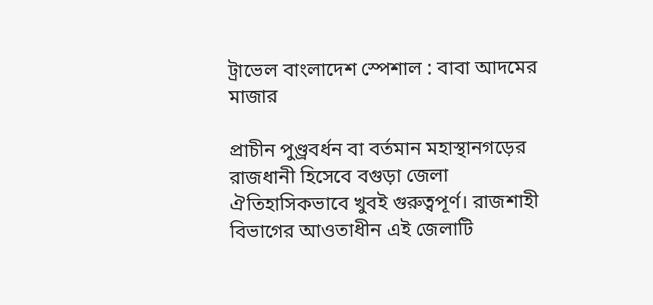ট্রাভেল বাংলাদেশ স্পেশাল : বাবা আদমের মাজার

প্রাচীন পুণ্ড্রবর্ধন বা বর্তমান মহাস্থানগড়ের রাজধানী হিসেবে বগুড়া জেলা ঐতিহাসিকভাবে খুবই গুরুত্বপূর্ণ। রাজশাহী বিভাগের আওতাধীন এই জেলাটি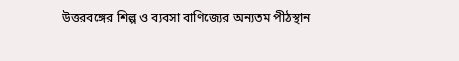উত্তরবঙ্গের শিল্প ও ব্যবসা বাণিজ্যের অন্যতম পীঠস্থান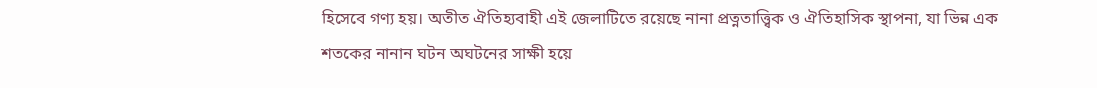হিসেবে গণ্য হয়। অতীত ঐতিহ্যবাহী এই জেলাটিতে রয়েছে নানা প্রত্নতাত্ত্বিক ও ঐতিহাসিক স্থাপনা, যা ভিন্ন এক শতকের নানান ঘটন অঘটনের সাক্ষী হয়ে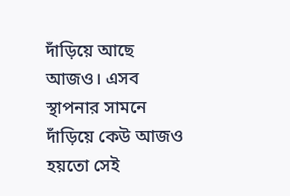দাঁড়িয়ে আছে আজও। এসব স্থাপনার সামনে দাঁড়িয়ে কেউ আজও হয়তো সেই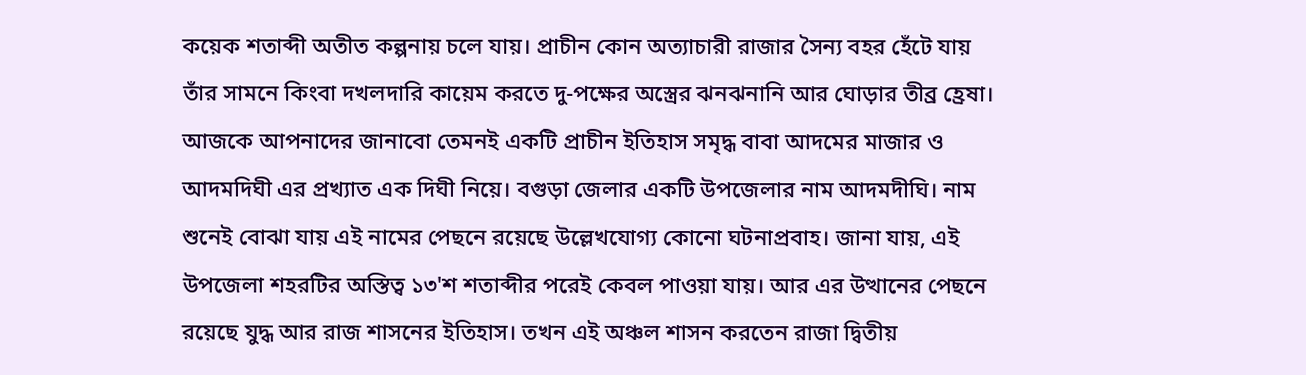কয়েক শতাব্দী অতীত কল্পনায় চলে যায়। প্রাচীন কোন অত্যাচারী রাজার সৈন্য বহর হেঁটে যায় তাঁর সামনে কিংবা দখলদারি কায়েম করতে দু-পক্ষের অস্ত্রের ঝনঝনানি আর ঘোড়ার তীব্র হ্রেষা।
আজকে আপনাদের জানাবো তেমনই একটি প্রাচীন ইতিহাস সমৃদ্ধ বাবা আদমের মাজার ও আদমদিঘী এর প্রখ্যাত এক দিঘী নিয়ে। বগুড়া জেলার একটি উপজেলার নাম আদমদীঘি। নাম শুনেই বোঝা যায় এই নামের পেছনে রয়েছে উল্লেখযোগ্য কোনো ঘটনাপ্রবাহ। জানা যায়, এই উপজেলা শহরটির অস্তিত্ব ১৩'শ শতাব্দীর পরেই কেবল পাওয়া যায়। আর এর উত্থানের পেছনে রয়েছে যুদ্ধ আর রাজ শাসনের ইতিহাস। তখন এই অঞ্চল শাসন করতেন রাজা দ্বিতীয়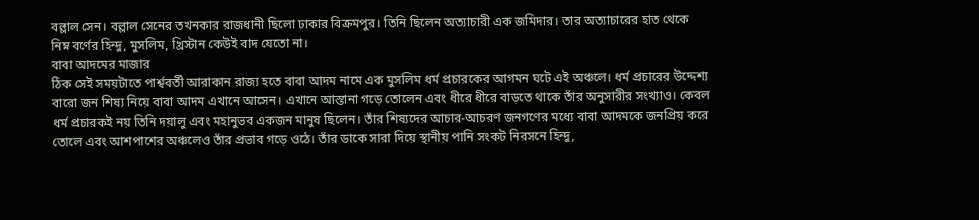বল্লাল সেন। বল্লাল সেনের তখনকার রাজধানী ছিলো ঢাকার বিক্রমপুর। তিনি ছিলেন অত্যাচারী এক জমিদার। তার অত্যাচারের হাত থেকে নিম্ন বর্ণের হিন্দু, মুসলিম, খ্রিস্টান কেউই বাদ যেতো না।
বাবা আদমের মাজার
ঠিক সেই সময়টাতে পার্শ্ববর্তী আরাকান রাজ্য হতে বাবা আদম নামে এক মুসলিম ধর্ম প্রচারকের আগমন ঘটে এই অঞ্চলে। ধর্ম প্রচারের উদ্দেশ্য বারো জন শিষ্য নিয়ে বাবা আদম এখানে আসেন। এখানে আস্তানা গড়ে তোলেন এবং ধীরে ধীরে বাড়তে থাকে তাঁর অনুসারীর সংখ্যাও। কেবল ধর্ম প্রচারকই নয় তিনি দয়ালু এবং মহানুভব একজন মানুষ ছিলেন। তাঁর শিষ্যদের আচার-আচরণ জনগণের মধ্যে বাবা আদমকে জনপ্রিয় করে তোলে এবং আশপাশের অঞ্চলেও তাঁর প্রভাব গড়ে ওঠে। তাঁর ডাকে সারা দিয়ে স্থানীয় পানি সংকট নিরসনে হিন্দু,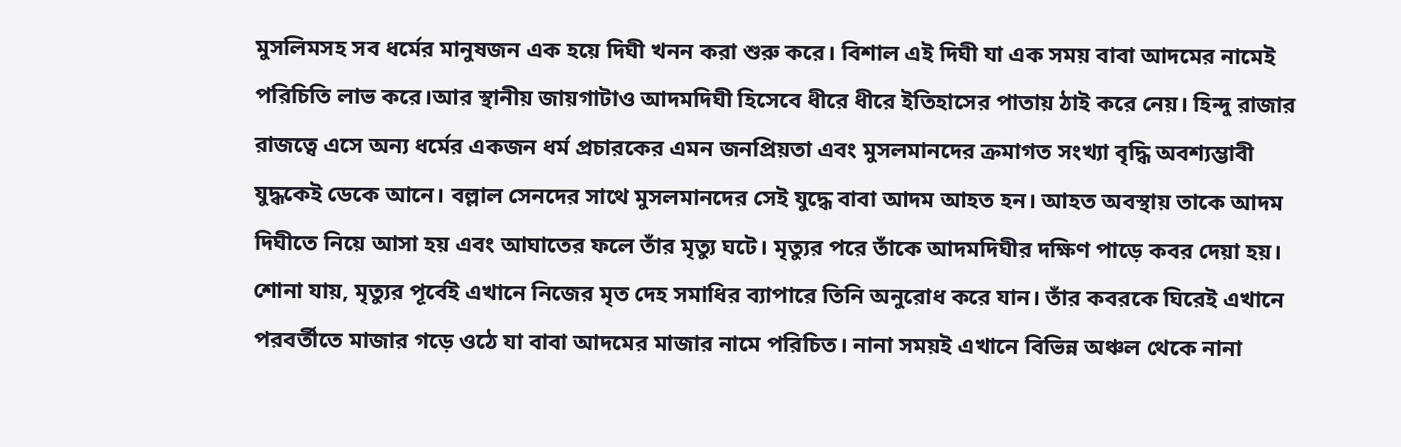মুসলিমসহ সব ধর্মের মানুষজন এক হয়ে দিঘী খনন করা শুরু করে। বিশাল এই দিঘী যা এক সময় বাবা আদমের নামেই পরিচিতি লাভ করে।আর স্থানীয় জায়গাটাও আদমদিঘী হিসেবে ধীরে ধীরে ইতিহাসের পাতায় ঠাই করে নেয়। হিন্দু রাজার রাজত্বে এসে অন্য ধর্মের একজন ধর্ম প্রচারকের এমন জনপ্রিয়তা এবং মুসলমানদের ক্রমাগত সংখ্যা বৃদ্ধি অবশ্যম্ভাবী যুদ্ধকেই ডেকে আনে। বল্লাল সেনদের সাথে মুসলমানদের সেই যুদ্ধে বাবা আদম আহত হন। আহত অবস্থায় তাকে আদম দিঘীতে নিয়ে আসা হয় এবং আঘাতের ফলে তাঁর মৃত্যু ঘটে। মৃত্যুর পরে তাঁকে আদমদিঘীর দক্ষিণ পাড়ে কবর দেয়া হয়। শোনা যায়, মৃত্যুর পূর্বেই এখানে নিজের মৃত দেহ সমাধির ব্যাপারে তিনি অনুরোধ করে যান। তাঁর কবরকে ঘিরেই এখানে পরবর্তীতে মাজার গড়ে ওঠে যা বাবা আদমের মাজার নামে পরিচিত। নানা সময়ই এখানে বিভিন্ন অঞ্চল থেকে নানা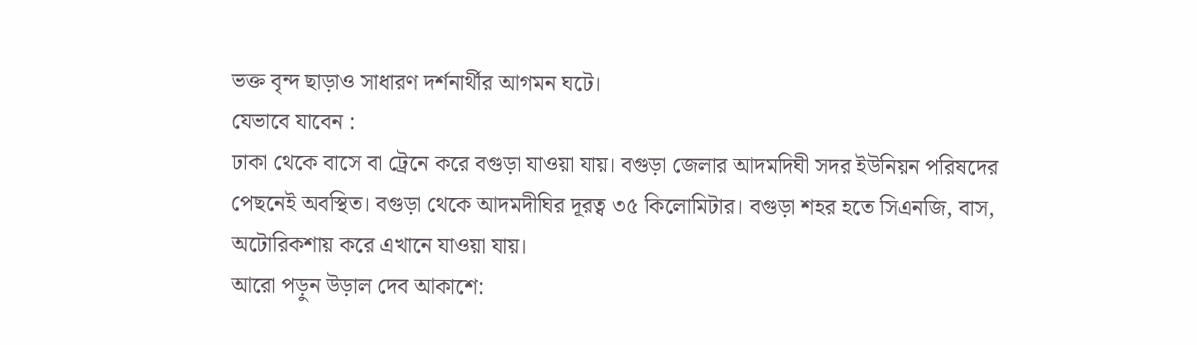ভক্ত বৃন্দ ছাড়াও সাধারণ দর্শনার্থীর আগমন ঘটে।
যেভাবে যাবেন :
ঢাকা থেকে বাসে বা ট্রেনে করে বগুড়া যাওয়া যায়। বগুড়া জেলার আদমদিঘী সদর ইউনিয়ন পরিষদের পেছনেই অবস্থিত। বগুড়া থেকে আদমদীঘির দূরত্ব ৩৫ কিলোমিটার। বগুড়া শহর হতে সিএনজি, বাস, অটোরিকশায় করে এখানে যাওয়া যায়।
আরো পড়ুন উড়াল দেব আকাশে: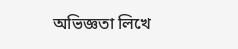অভিজ্ঞতা লিখে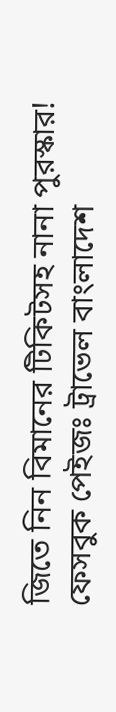জিতে নিন বিমানের টিকিটসহ নানা পুরস্কার!
ফেসবুক পেইজঃ ট্রাভেল বাংলাদেশ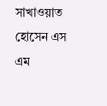সাখাওয়াত হোসেন এস এম